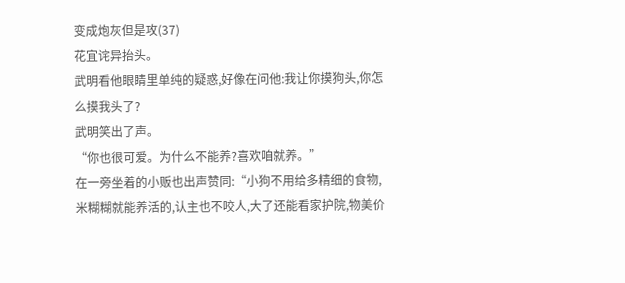变成炮灰但是攻(37)
花宜诧异抬头。
武明看他眼睛里单纯的疑惑,好像在问他:我让你摸狗头,你怎么摸我头了?
武明笑出了声。
“你也很可爱。为什么不能养?喜欢咱就养。”
在一旁坐着的小贩也出声赞同:“小狗不用给多精细的食物,米糊糊就能养活的,认主也不咬人,大了还能看家护院,物美价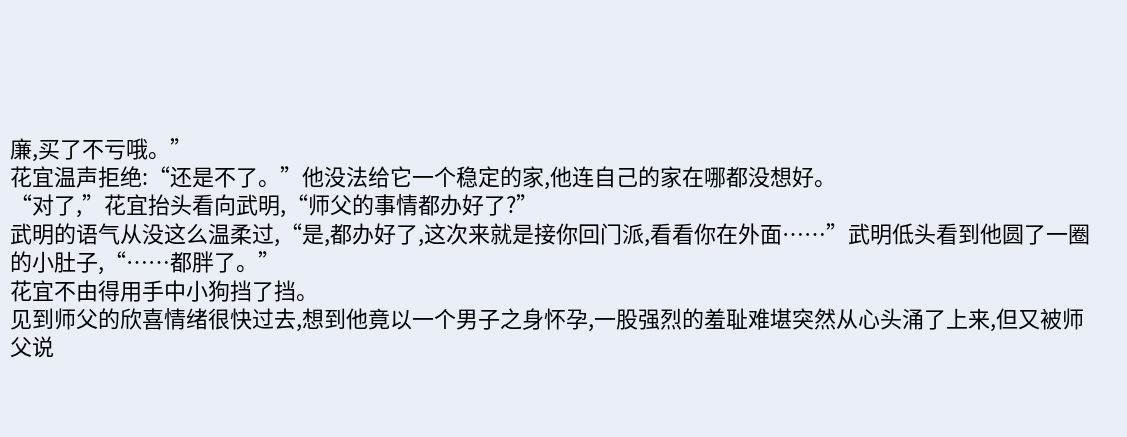廉,买了不亏哦。”
花宜温声拒绝:“还是不了。”他没法给它一个稳定的家,他连自己的家在哪都没想好。
“对了,”花宜抬头看向武明,“师父的事情都办好了?”
武明的语气从没这么温柔过,“是,都办好了,这次来就是接你回门派,看看你在外面……”武明低头看到他圆了一圈的小肚子,“……都胖了。”
花宜不由得用手中小狗挡了挡。
见到师父的欣喜情绪很快过去,想到他竟以一个男子之身怀孕,一股强烈的羞耻难堪突然从心头涌了上来,但又被师父说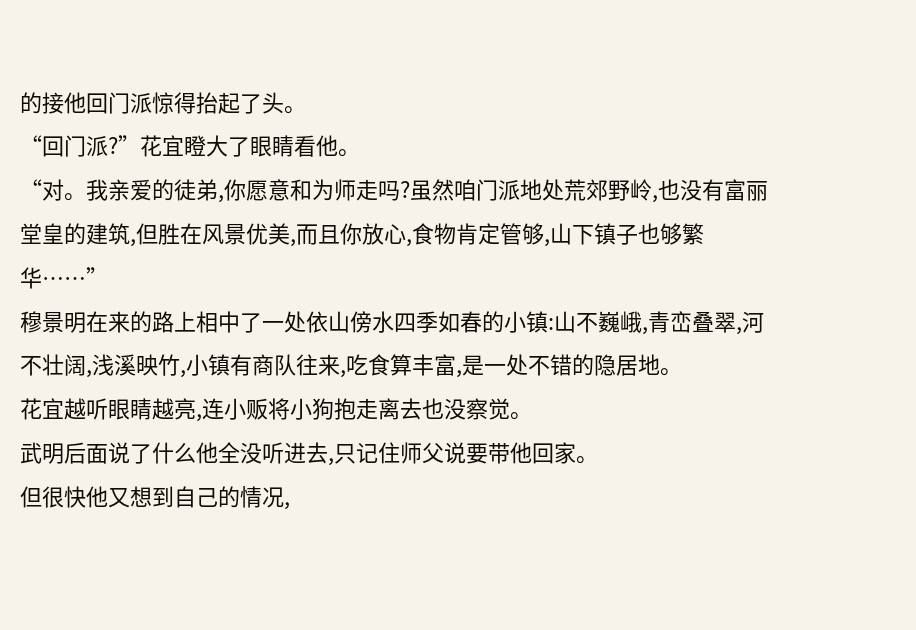的接他回门派惊得抬起了头。
“回门派?”花宜瞪大了眼睛看他。
“对。我亲爱的徒弟,你愿意和为师走吗?虽然咱门派地处荒郊野岭,也没有富丽堂皇的建筑,但胜在风景优美,而且你放心,食物肯定管够,山下镇子也够繁华……”
穆景明在来的路上相中了一处依山傍水四季如春的小镇:山不巍峨,青峦叠翠,河不壮阔,浅溪映竹,小镇有商队往来,吃食算丰富,是一处不错的隐居地。
花宜越听眼睛越亮,连小贩将小狗抱走离去也没察觉。
武明后面说了什么他全没听进去,只记住师父说要带他回家。
但很快他又想到自己的情况,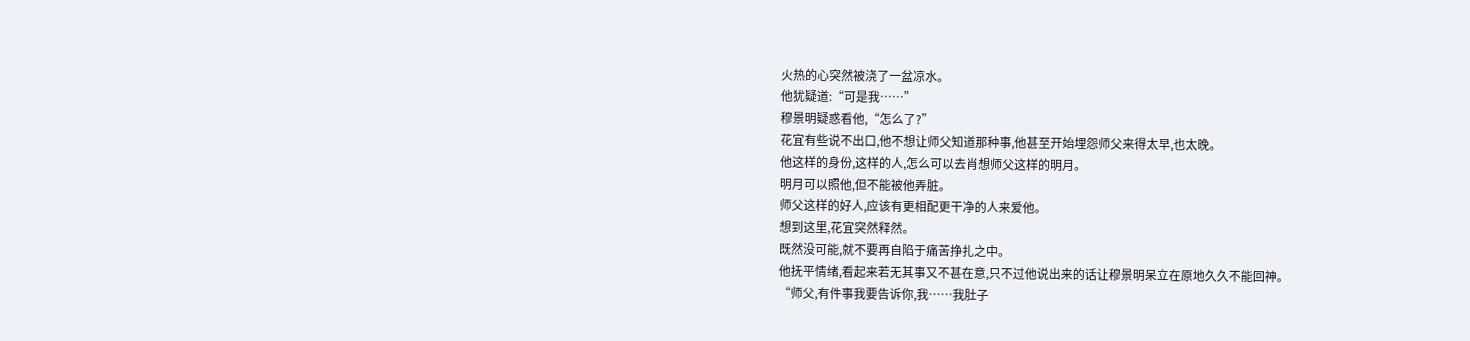火热的心突然被浇了一盆凉水。
他犹疑道:“可是我……”
穆景明疑惑看他,“怎么了?”
花宜有些说不出口,他不想让师父知道那种事,他甚至开始埋怨师父来得太早,也太晚。
他这样的身份,这样的人,怎么可以去肖想师父这样的明月。
明月可以照他,但不能被他弄脏。
师父这样的好人,应该有更相配更干净的人来爱他。
想到这里,花宜突然释然。
既然没可能,就不要再自陷于痛苦挣扎之中。
他抚平情绪,看起来若无其事又不甚在意,只不过他说出来的话让穆景明呆立在原地久久不能回神。
“师父,有件事我要告诉你,我……我肚子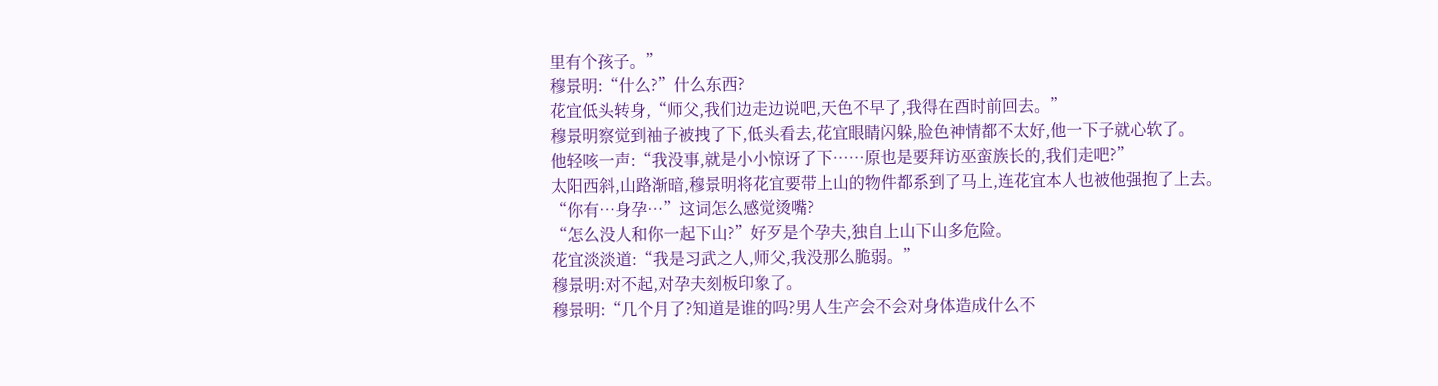里有个孩子。”
穆景明:“什么?”什么东西?
花宜低头转身,“师父,我们边走边说吧,天色不早了,我得在酉时前回去。”
穆景明察觉到袖子被拽了下,低头看去,花宜眼睛闪躲,脸色神情都不太好,他一下子就心软了。
他轻咳一声:“我没事,就是小小惊讶了下……原也是要拜访巫蛮族长的,我们走吧?”
太阳西斜,山路渐暗,穆景明将花宜要带上山的物件都系到了马上,连花宜本人也被他强抱了上去。
“你有…身孕…”这词怎么感觉烫嘴?
“怎么没人和你一起下山?”好歹是个孕夫,独自上山下山多危险。
花宜淡淡道:“我是习武之人,师父,我没那么脆弱。”
穆景明:对不起,对孕夫刻板印象了。
穆景明:“几个月了?知道是谁的吗?男人生产会不会对身体造成什么不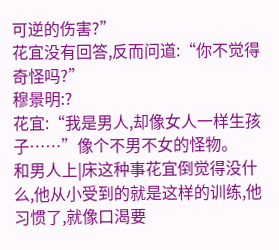可逆的伤害?”
花宜没有回答,反而问道:“你不觉得奇怪吗?”
穆景明:?
花宜:“我是男人,却像女人一样生孩子……”像个不男不女的怪物。
和男人上|床这种事花宜倒觉得没什么,他从小受到的就是这样的训练,他习惯了,就像口渴要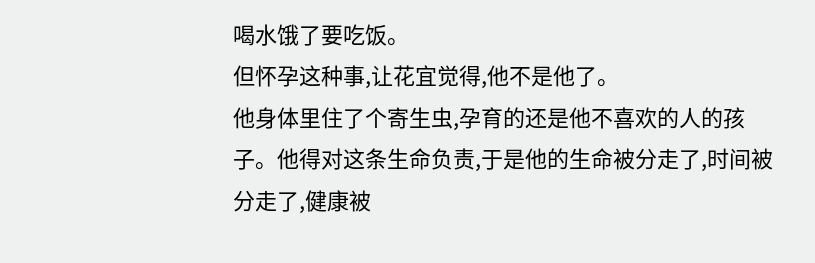喝水饿了要吃饭。
但怀孕这种事,让花宜觉得,他不是他了。
他身体里住了个寄生虫,孕育的还是他不喜欢的人的孩子。他得对这条生命负责,于是他的生命被分走了,时间被分走了,健康被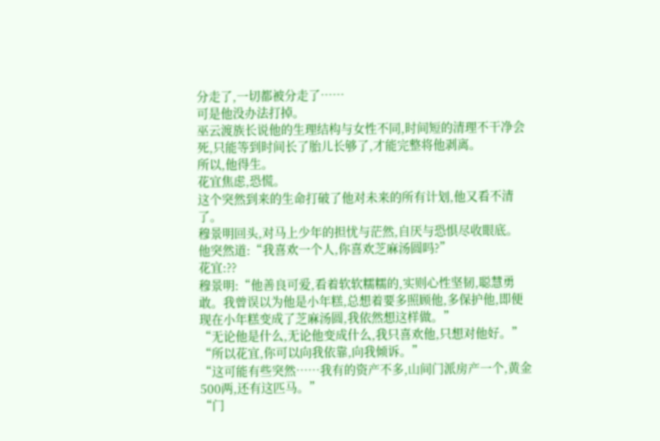分走了,一切都被分走了……
可是他没办法打掉。
巫云渡族长说他的生理结构与女性不同,时间短的清理不干净会死,只能等到时间长了胎儿长够了,才能完整将他剥离。
所以,他得生。
花宜焦虑,恐慌。
这个突然到来的生命打破了他对未来的所有计划,他又看不清了。
穆景明回头,对马上少年的担忧与茫然,自厌与恐惧尽收眼底。
他突然道:“我喜欢一个人,你喜欢芝麻汤圆吗?”
花宜:??
穆景明:“他善良可爱,看着软软糯糯的,实则心性坚韧,聪慧勇敢。我曾误以为他是小年糕,总想着要多照顾他,多保护他,即便现在小年糕变成了芝麻汤圆,我依然想这样做。”
“无论他是什么,无论他变成什么,我只喜欢他,只想对他好。”
“所以花宜,你可以向我依靠,向我倾诉。”
“这可能有些突然……我有的资产不多,山间门派房产一个,黄金500两,还有这匹马。”
“门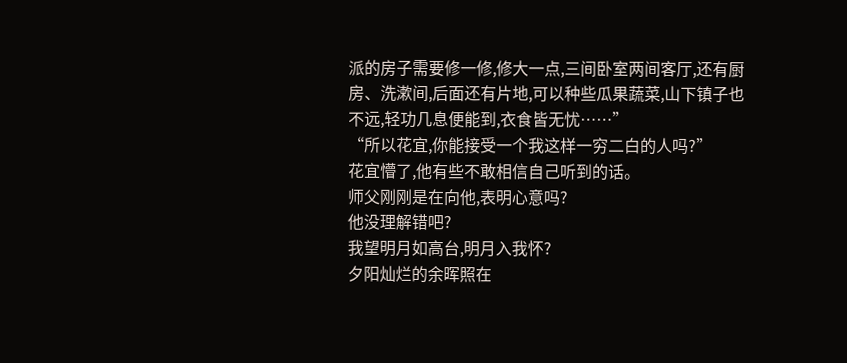派的房子需要修一修,修大一点,三间卧室两间客厅,还有厨房、洗漱间,后面还有片地,可以种些瓜果蔬菜,山下镇子也不远,轻功几息便能到,衣食皆无忧……”
“所以花宜,你能接受一个我这样一穷二白的人吗?”
花宜懵了,他有些不敢相信自己听到的话。
师父刚刚是在向他,表明心意吗?
他没理解错吧?
我望明月如高台,明月入我怀?
夕阳灿烂的余晖照在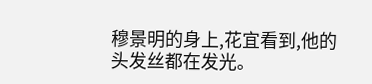穆景明的身上,花宜看到,他的头发丝都在发光。